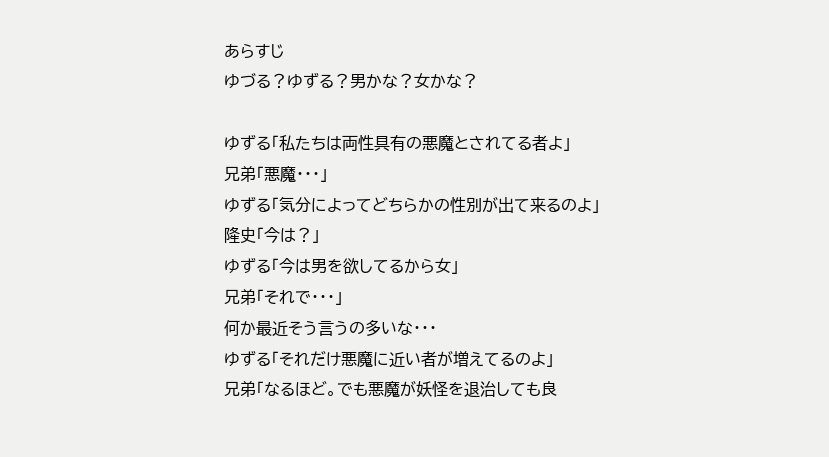あらすじ
ゆづる？ゆずる？男かな？女かな？

ゆずる「私たちは両性具有の悪魔とされてる者よ」
兄弟「悪魔・・・」
ゆずる「気分によってどちらかの性別が出て来るのよ」
隆史「今は？」
ゆずる「今は男を欲してるから女」
兄弟「それで・・・」
何か最近そう言うの多いな・・・
ゆずる「それだけ悪魔に近い者が増えてるのよ」
兄弟「なるほど。でも悪魔が妖怪を退治しても良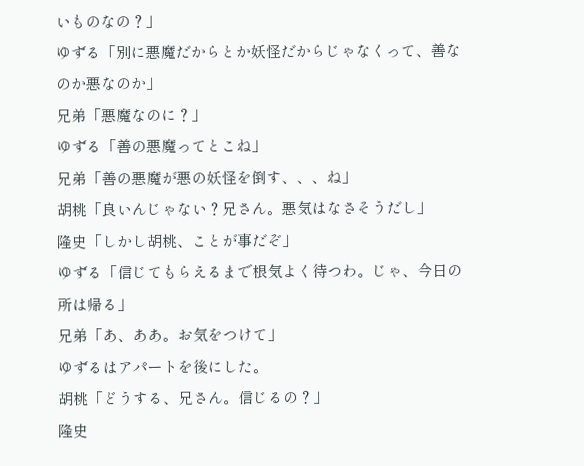いものなの？」
ゆずる「別に悪魔だからとか妖怪だからじゃなくって、善なのか悪なのか」
兄弟「悪魔なのに？」
ゆずる「善の悪魔ってとこね」
兄弟「善の悪魔が悪の妖怪を倒す、、、ね」
胡桃「良いんじゃない？兄さん。悪気はなさそうだし」
隆史「しかし胡桃、ことが事だぞ」
ゆずる「信じてもらえるまで根気よく待つわ。じゃ、今日の所は帰る」
兄弟「あ、ああ。お気をつけて」
ゆずるはアパートを後にした。
胡桃「どうする、兄さん。信じるの？」
隆史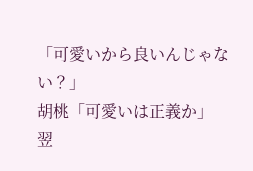「可愛いから良いんじゃない？」
胡桃「可愛いは正義か」
翌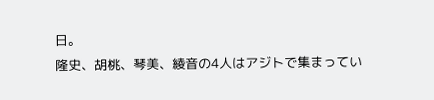日。
隆史、胡桃、琴美、綾音の4人はアジトで集まってい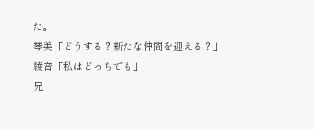た。
琴美「どうする？新たな仲間を迎える？」
綾音「私はどっちでも」
兄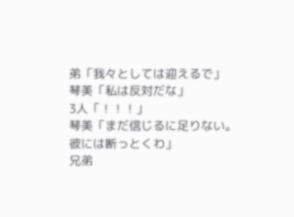弟「我々としては迎えるで」
琴美「私は反対だな」
3人「！！！」
琴美「まだ信じるに足りない。彼には断っとくわ」
兄弟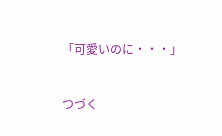「可愛いのに・・・」


つづく